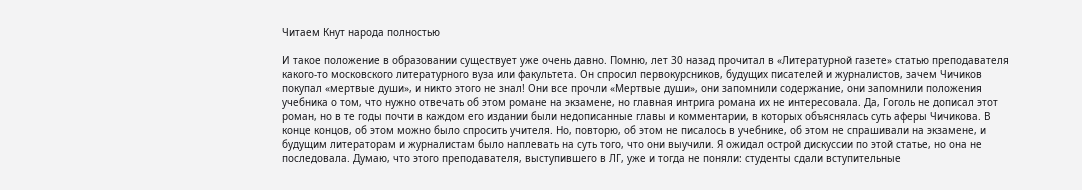Читаем Кнут народа полностью

И такое положение в образовании существует уже очень давно. Помню, лет 30 назад прочитал в «Литературной газете» статью преподавателя какого-то московского литературного вуза или факультета. Он спросил первокурсников, будущих писателей и журналистов, зачем Чичиков покупал «мертвые души», и никто этого не знал! Они все прочли «Мертвые души», они запомнили содержание, они запомнили положения учебника о том, что нужно отвечать об этом романе на экзамене, но главная интрига романа их не интересовала. Да, Гоголь не дописал этот роман, но в те годы почти в каждом его издании были недописанные главы и комментарии, в которых объяснялась суть аферы Чичикова. В конце концов, об этом можно было спросить учителя. Но, повторю, об этом не писалось в учебнике, об этом не спрашивали на экзамене, и будущим литераторам и журналистам было наплевать на суть того, что они выучили. Я ожидал острой дискуссии по этой статье, но она не последовала. Думаю, что этого преподавателя, выступившего в ЛГ, уже и тогда не поняли: студенты сдали вступительные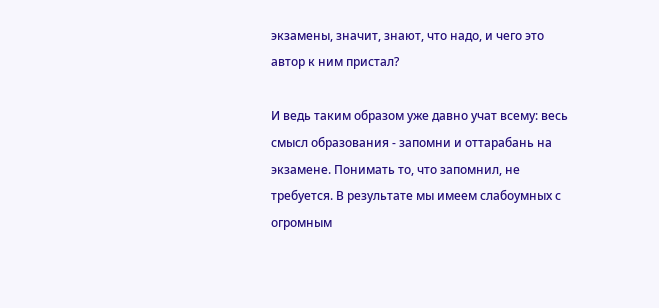экзамены, значит, знают, что надо, и чего это автор к ним пристал?

И ведь таким образом уже давно учат всему: весь смысл образования - запомни и оттарабань на экзамене. Понимать то, что запомнил, не требуется. В результате мы имеем слабоумных с огромным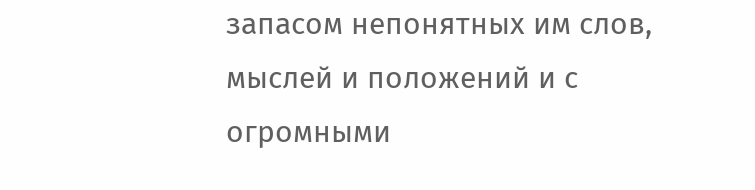запасом непонятных им слов, мыслей и положений и с огромными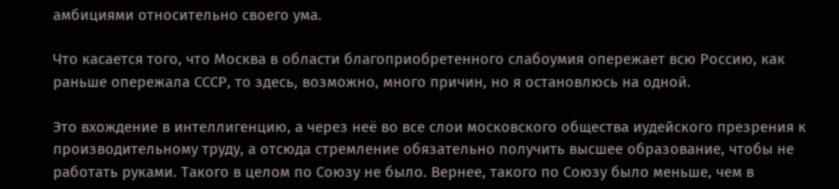амбициями относительно своего ума.

Что касается того, что Москва в области благоприобретенного слабоумия опережает всю Россию, как раньше опережала СССР, то здесь, возможно, много причин, но я остановлюсь на одной.

Это вхождение в интеллигенцию, а через неё во все слои московского общества иудейского презрения к производительному труду, а отсюда стремление обязательно получить высшее образование, чтобы не работать руками. Такого в целом по Союзу не было. Вернее, такого по Союзу было меньше, чем в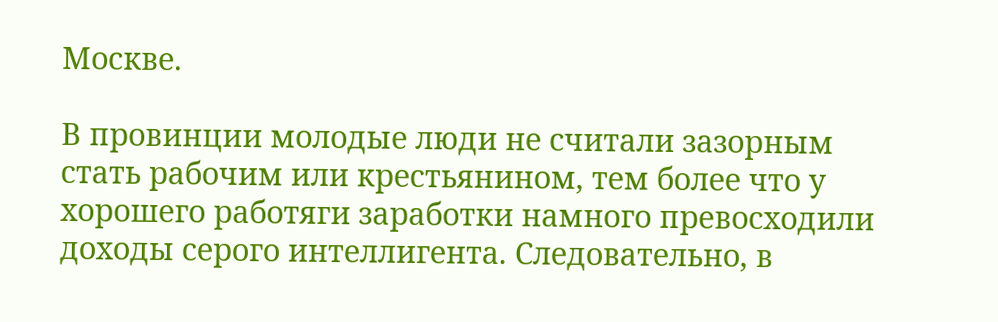Москве.

В провинции молодые люди не считали зазорным стать рабочим или крестьянином, тем более что у хорошего работяги заработки намного превосходили доходы серого интеллигента. Следовательно, в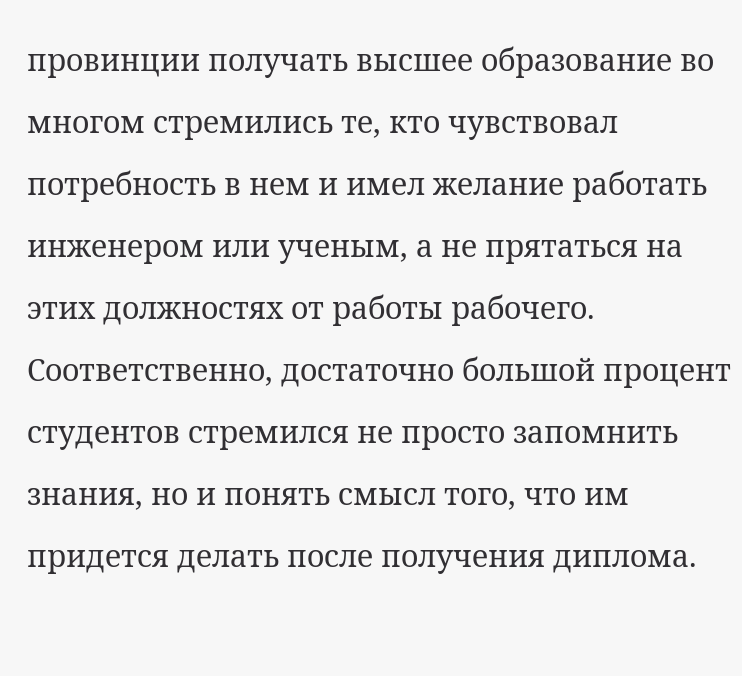провинции получать высшее образование во многом стремились те, кто чувствовал потребность в нем и имел желание работать инженером или ученым, а не прятаться на этих должностях от работы рабочего. Соответственно, достаточно большой процент студентов стремился не просто запомнить знания, но и понять смысл того, что им придется делать после получения диплома.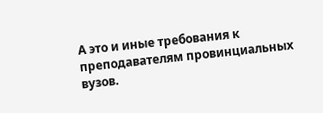А это и иные требования к преподавателям провинциальных вузов.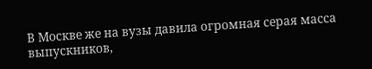В Москве же на вузы давила огромная серая масса выпускников,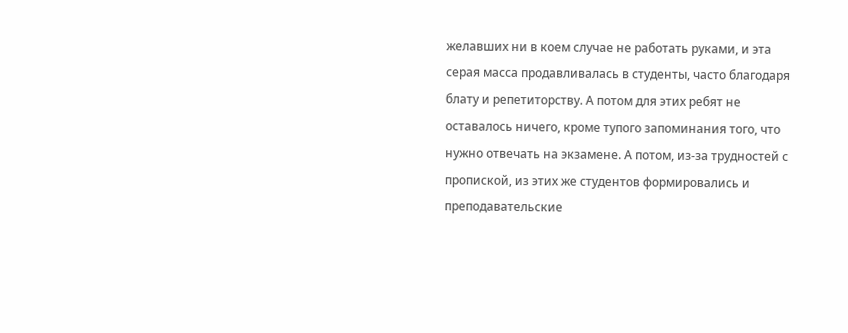желавших ни в коем случае не работать руками, и эта серая масса продавливалась в студенты, часто благодаря блату и репетиторству. А потом для этих ребят не оставалось ничего, кроме тупого запоминания того, что нужно отвечать на экзамене. А потом, из-за трудностей с пропиской, из этих же студентов формировались и преподавательские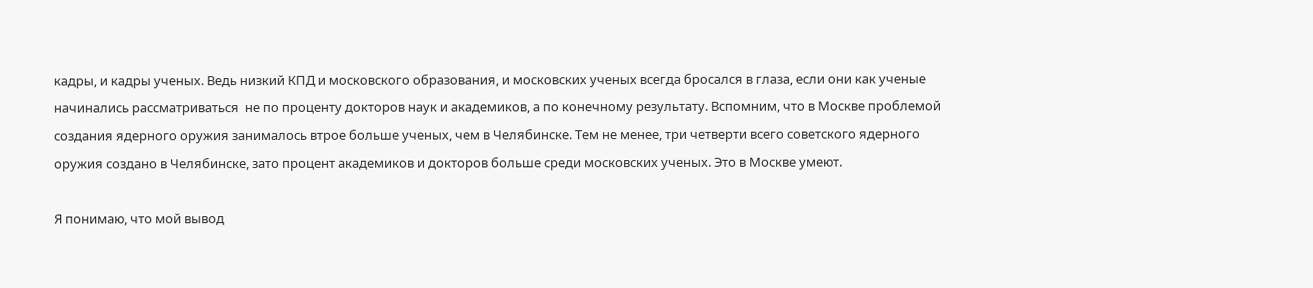кадры, и кадры ученых. Ведь низкий КПД и московского образования, и московских ученых всегда бросался в глаза, если они как ученые начинались рассматриваться  не по проценту докторов наук и академиков, а по конечному результату. Вспомним, что в Москве проблемой создания ядерного оружия занималось втрое больше ученых, чем в Челябинске. Тем не менее, три четверти всего советского ядерного оружия создано в Челябинске, зато процент академиков и докторов больше среди московских ученых. Это в Москве умеют.

Я понимаю, что мой вывод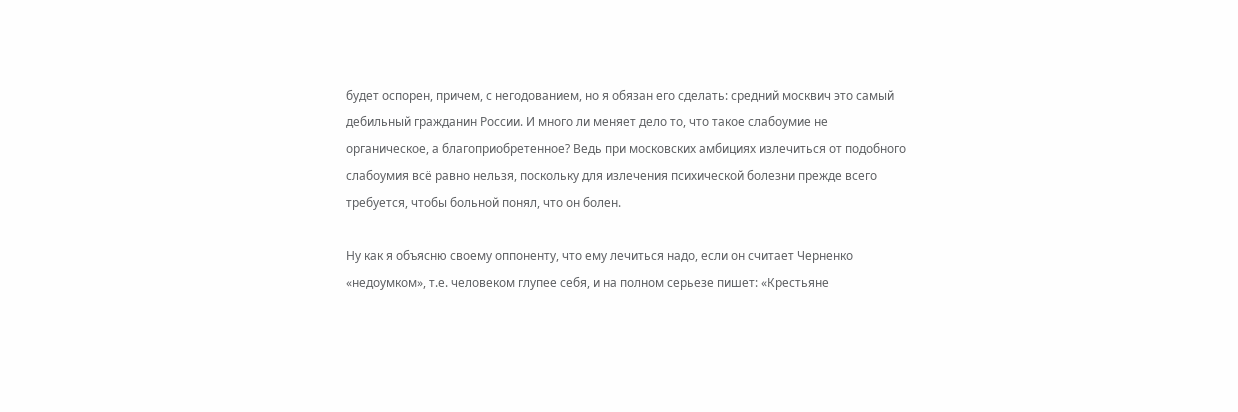будет оспорен, причем, с негодованием, но я обязан его сделать: средний москвич это самый дебильный гражданин России. И много ли меняет дело то, что такое слабоумие не органическое, а благоприобретенное? Ведь при московских амбициях излечиться от подобного слабоумия всё равно нельзя, поскольку для излечения психической болезни прежде всего требуется, чтобы больной понял, что он болен.

Ну как я объясню своему оппоненту, что ему лечиться надо, если он считает Черненко «недоумком», т.е. человеком глупее себя, и на полном серьезе пишет: «Крестьяне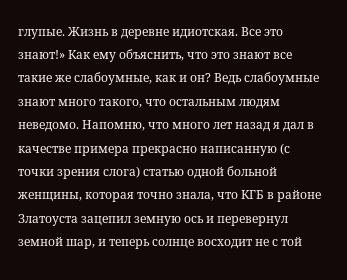глупые. Жизнь в деревне идиотская. Все это знают!» Как ему объяснить, что это знают все такие же слабоумные, как и он? Ведь слабоумные знают много такого, что остальным людям неведомо. Напомню, что много лет назад я дал в качестве примера прекрасно написанную (с точки зрения слога) статью одной больной женщины, которая точно знала, что КГБ в районе Златоуста зацепил земную ось и перевернул земной шар, и теперь солнце восходит не с той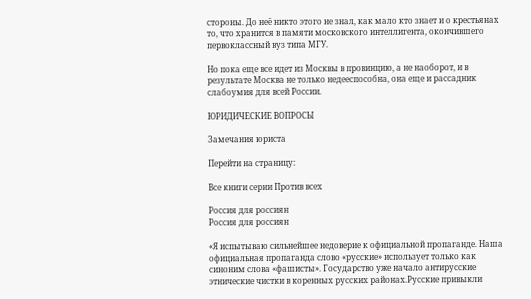стороны. До неё никто этого не знал, как мало кто знает и о крестьянах то, что хранится в памяти московского интеллигента, окончившего первоклассный вуз типа МГУ.

Но пока еще все идет из Москвы в провинцию, а не наоборот, и в результате Москва не только недееспособна, она еще и рассадник слабоумия для всей России.

ЮРИДИЧЕСКИЕ ВОПРОСЫ

Замечания юриста

Перейти на страницу:

Все книги серии Против всех

Россия для россиян
Россия для россиян

«Я испытываю сильнейшее недоверие к официальной пропаганде. Наша официальная пропаганда слово «русские» использует только как синоним слова «фашисты». Государство уже начало антирусские этнические чистки в коренных русских районах.Русские привыкли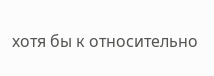хотя бы к относительно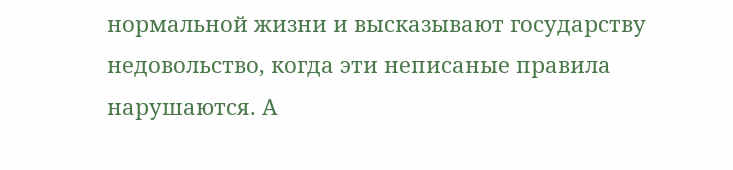нормальной жизни и высказывают государству недовольство, когда эти неписаные правила нарушаются. А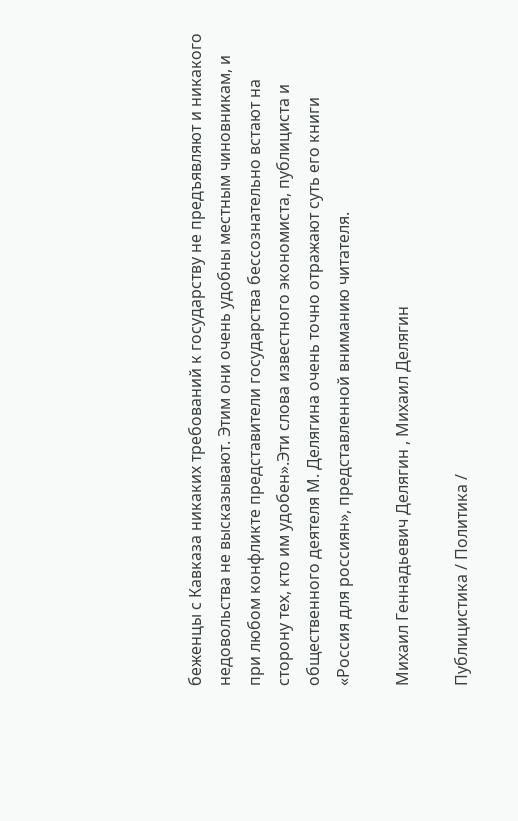беженцы с Кавказа никаких требований к государству не предъявляют и никакого недовольства не высказывают. Этим они очень удобны местным чиновникам, и при любом конфликте представители государства бессознательно встают на сторону тех, кто им удобен».Эти слова известного экономиста, публициста и общественного деятеля М. Делягина очень точно отражают суть его книги «Россия для россиян», представленной вниманию читателя.

Михаил Геннадьевич Делягин , Михаил Делягин

Публицистика / Политика /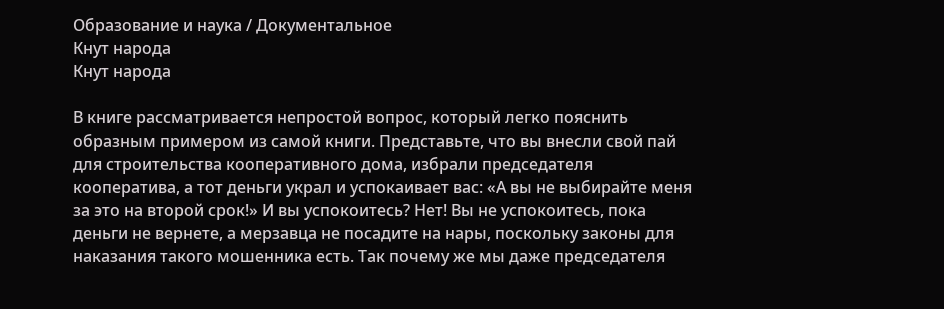Образование и наука / Документальное
Кнут народа
Кнут народа

В книге рассматривается непростой вопрос, который легко пояснить образным примером из самой книги. Представьте, что вы внесли свой пай для строительства кооперативного дома, избрали председателя кооператива, а тот деньги украл и успокаивает вас: «А вы не выбирайте меня за это на второй срок!» И вы успокоитесь? Нет! Вы не успокоитесь, пока деньги не вернете, а мерзавца не посадите на нары, поскольку законы для наказания такого мошенника есть. Так почему же мы даже председателя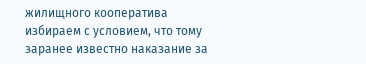жилищного кооператива избираем с условием, что тому заранее известно наказание за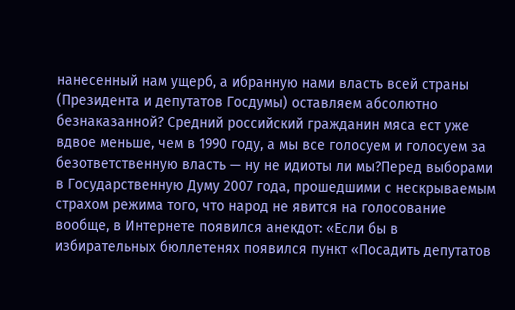нанесенный нам ущерб, а ибранную нами власть всей страны (Президента и депутатов Госдумы) оставляем абсолютно безнаказанной? Средний российский гражданин мяса ест уже вдвое меньше, чем в 1990 году, а мы все голосуем и голосуем за безответственную власть — ну не идиоты ли мы?Перед выборами в Государственную Думу 2007 года, прошедшими с нескрываемым страхом режима того, что народ не явится на голосование вообще, в Интернете появился анекдот: «Если бы в избирательных бюллетенях появился пункт «Посадить депутатов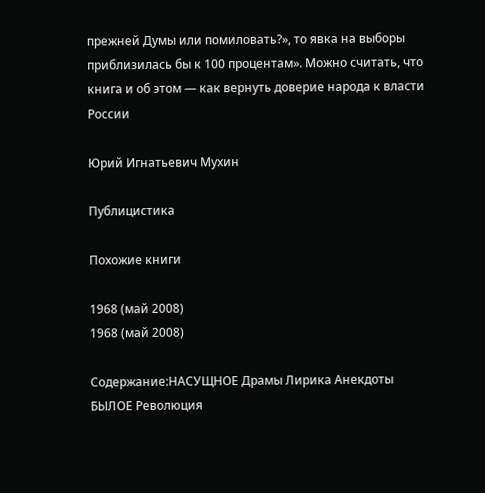прежней Думы или помиловать?», то явка на выборы приблизилась бы к 100 процентам». Можно считать, что книга и об этом — как вернуть доверие народа к власти России

Юрий Игнатьевич Мухин

Публицистика

Похожие книги

1968 (май 2008)
1968 (май 2008)

Содержание:НАСУЩНОЕ Драмы Лирика Анекдоты БЫЛОЕ Революция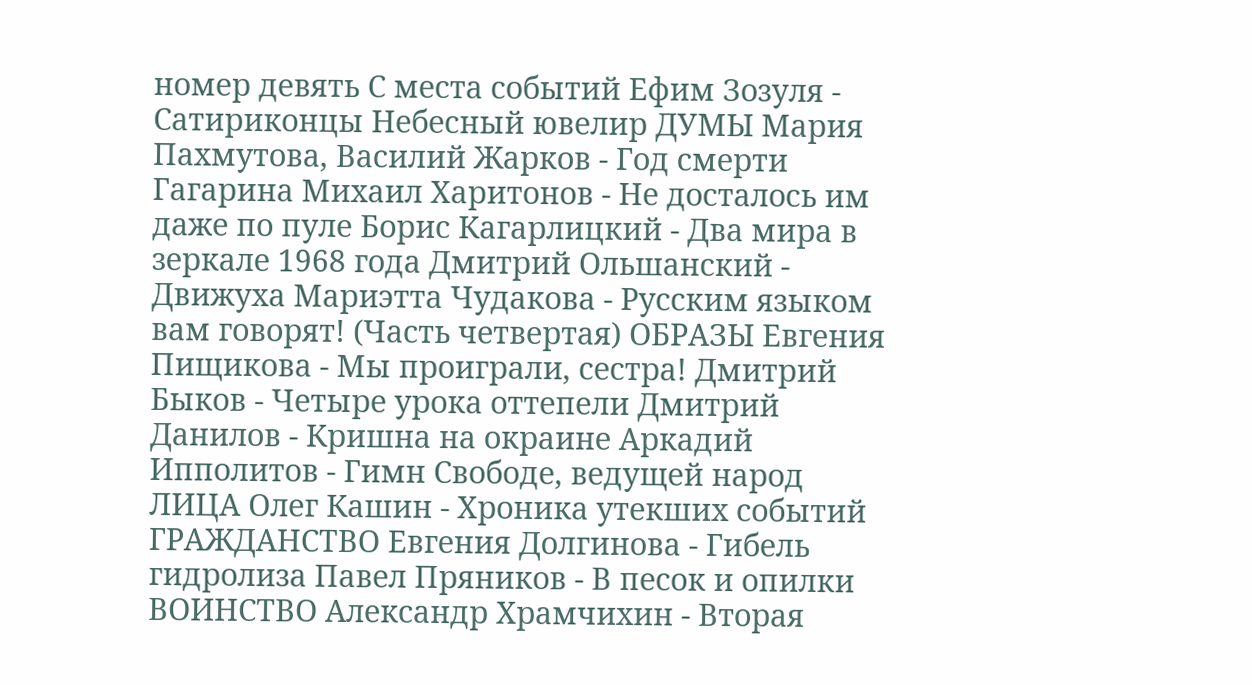номер девять С места событий Ефим Зозуля - Сатириконцы Небесный ювелир ДУМЫ Мария Пахмутова, Василий Жарков - Год смерти Гагарина Михаил Харитонов - Не досталось им даже по пуле Борис Кагарлицкий - Два мира в зеркале 1968 года Дмитрий Ольшанский - Движуха Мариэтта Чудакова - Русским языком вам говорят! (Часть четвертая) ОБРАЗЫ Евгения Пищикова - Мы проиграли, сестра! Дмитрий Быков - Четыре урока оттепели Дмитрий Данилов - Кришна на окраине Аркадий Ипполитов - Гимн Свободе, ведущей народ ЛИЦА Олег Кашин - Хроника утекших событий ГРАЖДАНСТВО Евгения Долгинова - Гибель гидролиза Павел Пряников - В песок и опилки ВОИНСТВО Александр Храмчихин - Вторая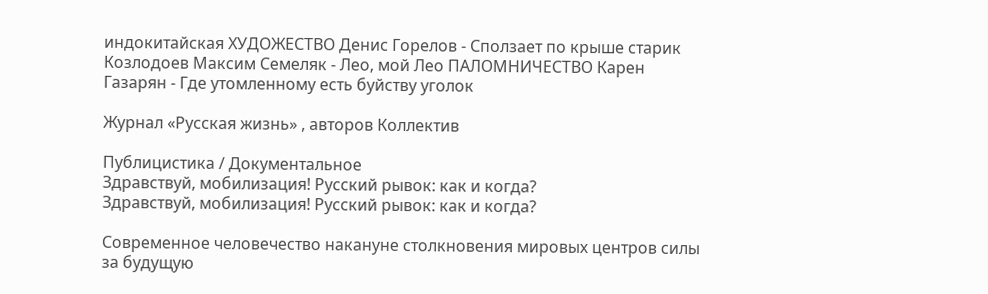индокитайская ХУДОЖЕСТВО Денис Горелов - Сползает по крыше старик Козлодоев Максим Семеляк - Лео, мой Лео ПАЛОМНИЧЕСТВО Карен Газарян - Где утомленному есть буйству уголок

Журнал «Русская жизнь» , авторов Коллектив

Публицистика / Документальное
Здравствуй, мобилизация! Русский рывок: как и когда?
Здравствуй, мобилизация! Русский рывок: как и когда?

Современное человечество накануне столкновения мировых центров силы за будущую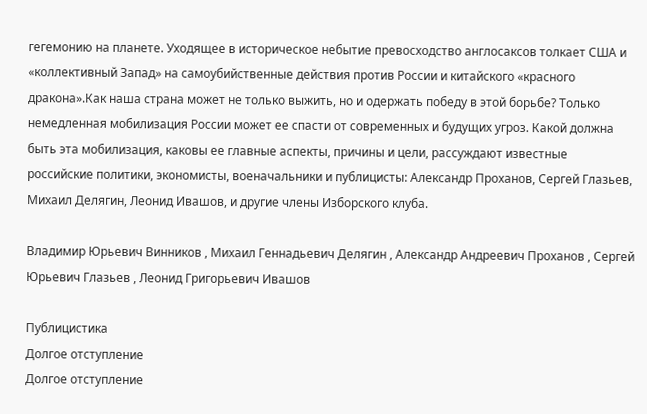гегемонию на планете. Уходящее в историческое небытие превосходство англосаксов толкает США и «коллективный Запад» на самоубийственные действия против России и китайского «красного дракона».Как наша страна может не только выжить, но и одержать победу в этой борьбе? Только немедленная мобилизация России может ее спасти от современных и будущих угроз. Какой должна быть эта мобилизация, каковы ее главные аспекты, причины и цели, рассуждают известные российские политики, экономисты, военачальники и публицисты: Александр Проханов, Сергей Глазьев, Михаил Делягин, Леонид Ивашов, и другие члены Изборского клуба.

Владимир Юрьевич Винников , Михаил Геннадьевич Делягин , Александр Андреевич Проханов , Сергей Юрьевич Глазьев , Леонид Григорьевич Ивашов

Публицистика
Долгое отступление
Долгое отступление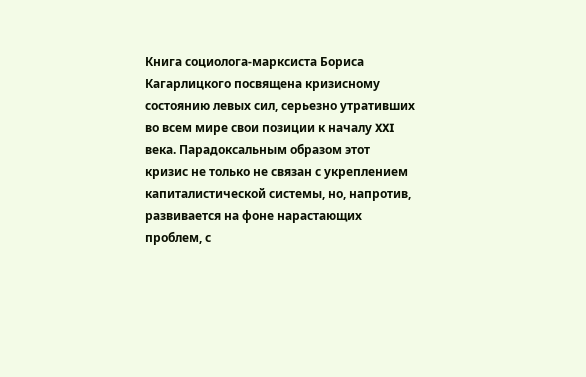Книга социолога-марксиста Бориса Кагарлицкого посвящена кризисному состоянию левых сил, серьезно утративших во всем мире свои позиции к началу XXI века. Парадоксальным образом этот кризис не только не связан с укреплением капиталистической системы, но, напротив, развивается на фоне нарастающих проблем, с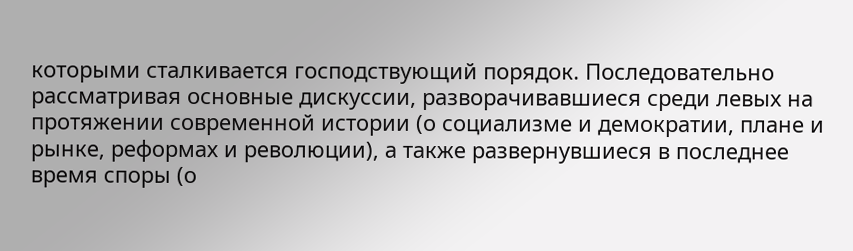которыми сталкивается господствующий порядок. Последовательно рассматривая основные дискуссии, разворачивавшиеся среди левых на протяжении современной истории (о социализме и демократии, плане и рынке, реформах и революции), а также развернувшиеся в последнее время споры (о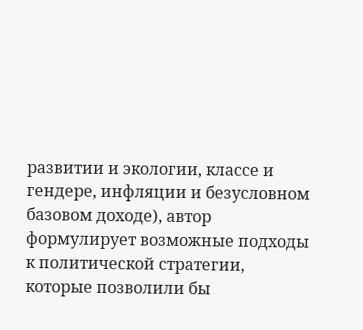развитии и экологии, классе и гендере, инфляции и безусловном базовом доходе), автор формулирует возможные подходы к политической стратегии, которые позволили бы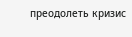преодолеть кризис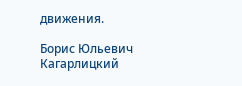движения.

Борис Юльевич Кагарлицкий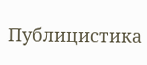Публицистика